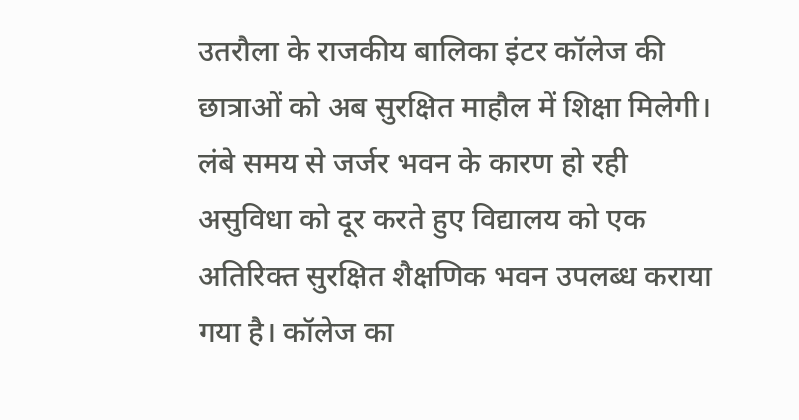उतरौला के राजकीय बालिका इंटर कॉलेज की छात्राओं को अब सुरक्षित माहौल में शिक्षा मिलेगी। लंबे समय से जर्जर भवन के कारण हो रही असुविधा को दूर करते हुए विद्यालय को एक अतिरिक्त सुरक्षित शैक्षणिक भवन उपलब्ध कराया गया है। कॉलेज का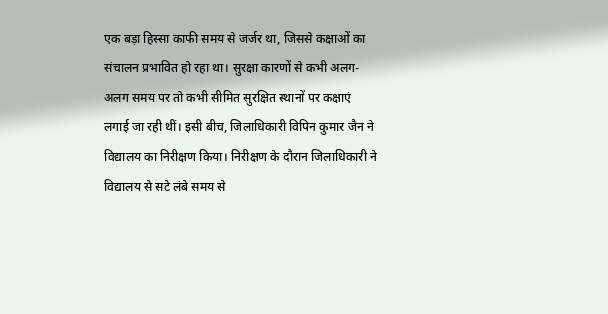एक बड़ा हिस्सा काफी समय से जर्जर था, जिससे कक्षाओं का संचालन प्रभावित हो रहा था। सुरक्षा कारणों से कभी अलग-अलग समय पर तो कभी सीमित सुरक्षित स्थानों पर कक्षाएं लगाई जा रही थीं। इसी बीच, जिलाधिकारी विपिन कुमार जैन ने विद्यालय का निरीक्षण किया। निरीक्षण के दौरान जिलाधिकारी ने विद्यालय से सटे लंबे समय से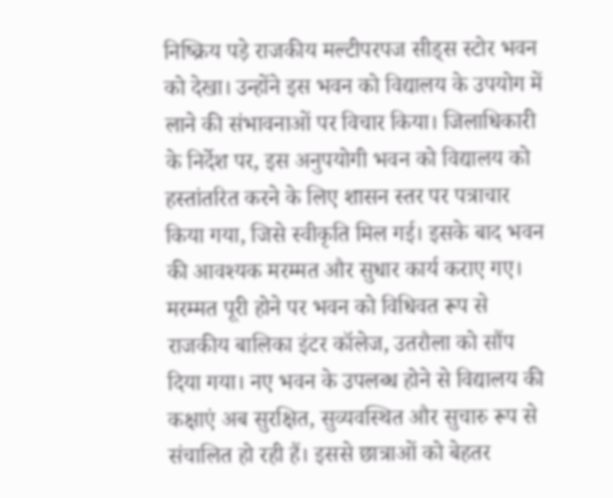निष्क्रिय पड़े राजकीय मल्टीपरपज सीड्स स्टोर भवन को देखा। उन्होंने इस भवन को विद्यालय के उपयोग में लाने की संभावनाओं पर विचार किया। जिलाधिकारी के निर्देश पर, इस अनुपयोगी भवन को विद्यालय को हस्तांतरित करने के लिए शासन स्तर पर पत्राचार किया गया, जिसे स्वीकृति मिल गई। इसके बाद भवन की आवश्यक मरम्मत और सुधार कार्य कराए गए। मरम्मत पूरी होने पर भवन को विधिवत रूप से राजकीय बालिका इंटर कॉलेज, उतरौला को सौंप दिया गया। नए भवन के उपलब्ध होने से विद्यालय की कक्षाएं अब सुरक्षित, सुव्यवस्थित और सुचारु रूप से संचालित हो रही हैं। इससे छात्राओं को बेहतर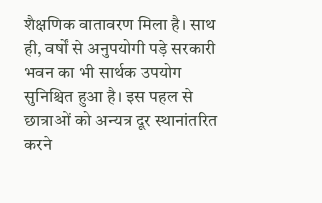शैक्षणिक वातावरण मिला है। साथ ही, वर्षों से अनुपयोगी पड़े सरकारी भवन का भी सार्थक उपयोग सुनिश्चित हुआ है। इस पहल से छात्राओं को अन्यत्र दूर स्थानांतरित करने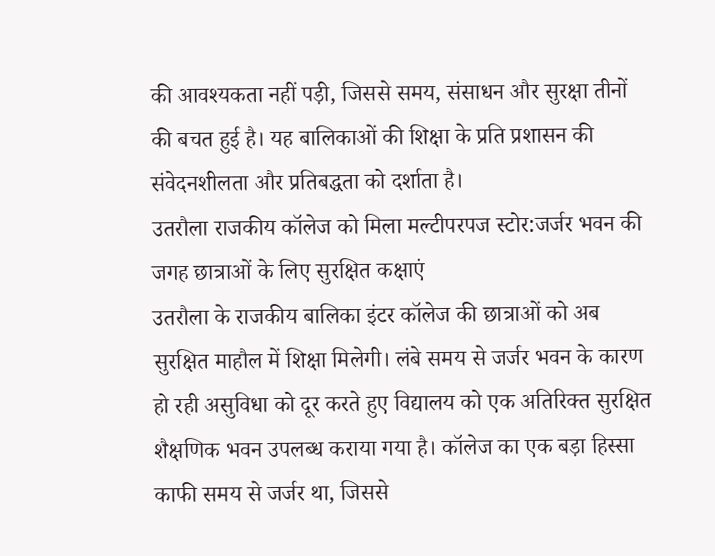की आवश्यकता नहीं पड़ी, जिससे समय, संसाधन और सुरक्षा तीनों की बचत हुई है। यह बालिकाओं की शिक्षा के प्रति प्रशासन की संवेदनशीलता और प्रतिबद्धता को दर्शाता है।
उतरौला राजकीय कॉलेज को मिला मल्टीपरपज स्टोर:जर्जर भवन की जगह छात्राओं के लिए सुरक्षित कक्षाएं
उतरौला के राजकीय बालिका इंटर कॉलेज की छात्राओं को अब सुरक्षित माहौल में शिक्षा मिलेगी। लंबे समय से जर्जर भवन के कारण हो रही असुविधा को दूर करते हुए विद्यालय को एक अतिरिक्त सुरक्षित शैक्षणिक भवन उपलब्ध कराया गया है। कॉलेज का एक बड़ा हिस्सा काफी समय से जर्जर था, जिससे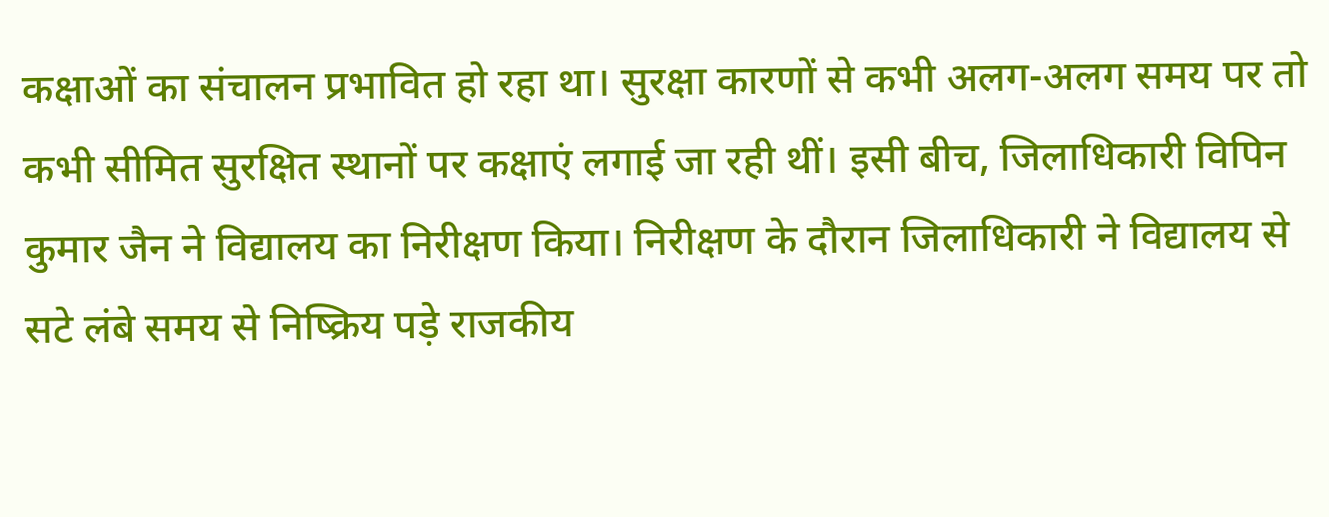कक्षाओं का संचालन प्रभावित हो रहा था। सुरक्षा कारणों से कभी अलग-अलग समय पर तो कभी सीमित सुरक्षित स्थानों पर कक्षाएं लगाई जा रही थीं। इसी बीच, जिलाधिकारी विपिन कुमार जैन ने विद्यालय का निरीक्षण किया। निरीक्षण के दौरान जिलाधिकारी ने विद्यालय से सटे लंबे समय से निष्क्रिय पड़े राजकीय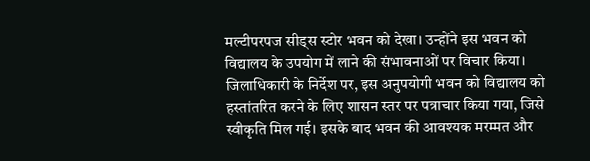मल्टीपरपज सीड्स स्टोर भवन को देखा। उन्होंने इस भवन को विद्यालय के उपयोग में लाने की संभावनाओं पर विचार किया। जिलाधिकारी के निर्देश पर, इस अनुपयोगी भवन को विद्यालय को हस्तांतरित करने के लिए शासन स्तर पर पत्राचार किया गया, जिसे स्वीकृति मिल गई। इसके बाद भवन की आवश्यक मरम्मत और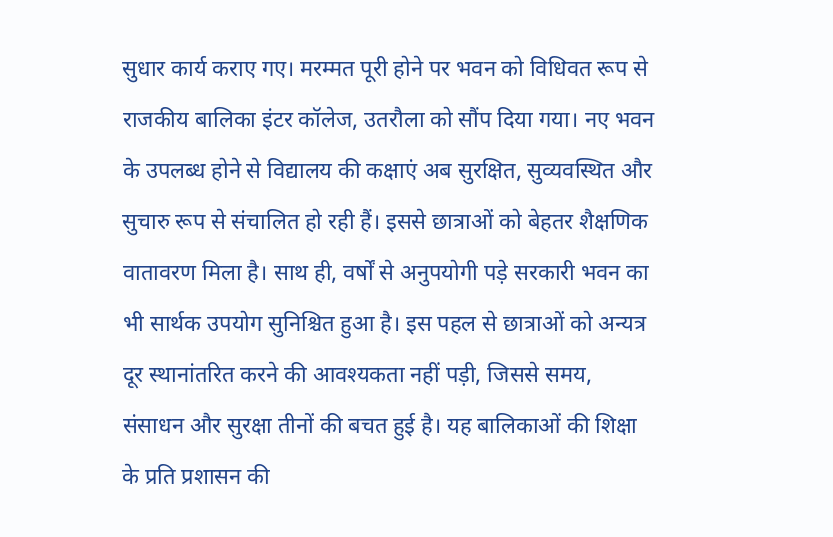सुधार कार्य कराए गए। मरम्मत पूरी होने पर भवन को विधिवत रूप से राजकीय बालिका इंटर कॉलेज, उतरौला को सौंप दिया गया। नए भवन के उपलब्ध होने से विद्यालय की कक्षाएं अब सुरक्षित, सुव्यवस्थित और सुचारु रूप से संचालित हो रही हैं। इससे छात्राओं को बेहतर शैक्षणिक वातावरण मिला है। साथ ही, वर्षों से अनुपयोगी पड़े सरकारी भवन का भी सार्थक उपयोग सुनिश्चित हुआ है। इस पहल से छात्राओं को अन्यत्र दूर स्थानांतरित करने की आवश्यकता नहीं पड़ी, जिससे समय, संसाधन और सुरक्षा तीनों की बचत हुई है। यह बालिकाओं की शिक्षा के प्रति प्रशासन की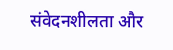संवेदनशीलता और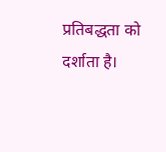प्रतिबद्धता को दर्शाता है।